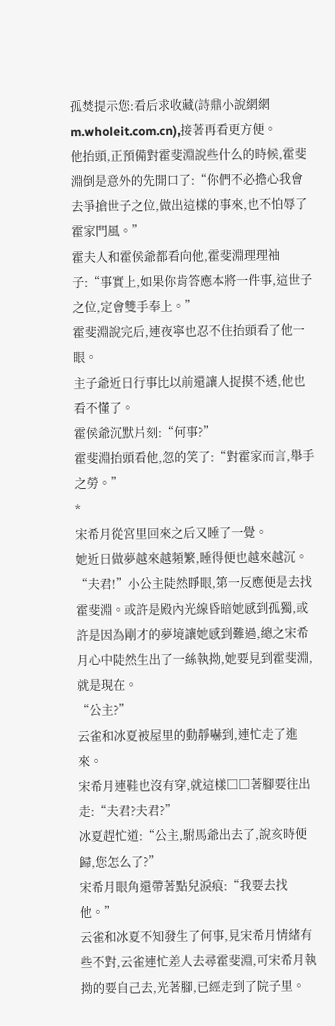孤焚提示您:看后求收藏(詩鼎小說網網m.wholeit.com.cn),接著再看更方便。
他抬頭,正預備對霍斐淵說些什么的時候,霍斐淵倒是意外的先開口了:“你們不必擔心我會去爭搶世子之位,做出這樣的事來,也不怕辱了霍家門風。”
霍夫人和霍侯爺都看向他,霍斐淵理理袖子:“事實上,如果你肯答應本將一件事,這世子之位,定會雙手奉上。”
霍斐淵說完后,連夜寧也忍不住抬頭看了他一眼。
主子爺近日行事比以前還讓人捉摸不透,他也看不懂了。
霍侯爺沉默片刻:“何事?”
霍斐淵抬頭看他,忽的笑了:“對霍家而言,舉手之勞。”
*
宋希月從宮里回來之后又睡了一覺。
她近日做夢越來越頻繁,睡得便也越來越沉。
“夫君!”小公主陡然睜眼,第一反應便是去找霍斐淵。或許是殿內光線昏暗她感到孤獨,或許是因為剛才的夢境讓她感到難過,總之宋希月心中陡然生出了一絲執拗,她要見到霍斐淵,就是現在。
“公主?”
云雀和冰夏被屋里的動靜嚇到,連忙走了進來。
宋希月連鞋也沒有穿,就這樣□□著腳要往出走:“夫君?夫君?”
冰夏趕忙道:“公主,駙馬爺出去了,說亥時便歸,您怎么了?”
宋希月眼角還帶著點兒淚痕:“我要去找他。”
云雀和冰夏不知發生了何事,見宋希月情緒有些不對,云雀連忙差人去尋霍斐淵,可宋希月執拗的要自己去,光著腳,已經走到了院子里。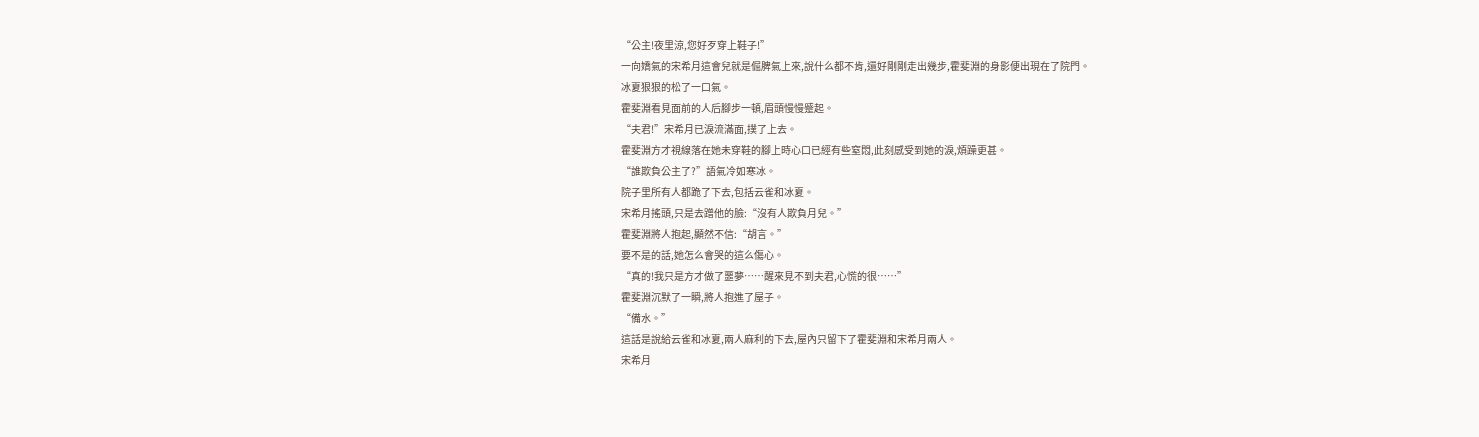“公主!夜里涼,您好歹穿上鞋子!”
一向嬌氣的宋希月這會兒就是倔脾氣上來,說什么都不肯,還好剛剛走出幾步,霍斐淵的身影便出現在了院門。
冰夏狠狠的松了一口氣。
霍斐淵看見面前的人后腳步一頓,眉頭慢慢蹙起。
“夫君!”宋希月已淚流滿面,撲了上去。
霍斐淵方才視線落在她未穿鞋的腳上時心口已經有些窒悶,此刻感受到她的淚,煩躁更甚。
“誰欺負公主了?”語氣冷如寒冰。
院子里所有人都跪了下去,包括云雀和冰夏。
宋希月搖頭,只是去蹭他的臉:“沒有人欺負月兒。”
霍斐淵將人抱起,顯然不信:“胡言。”
要不是的話,她怎么會哭的這么傷心。
“真的!我只是方才做了噩夢……醒來見不到夫君,心慌的很……”
霍斐淵沉默了一瞬,將人抱進了屋子。
“備水。”
這話是說給云雀和冰夏,兩人麻利的下去,屋內只留下了霍斐淵和宋希月兩人。
宋希月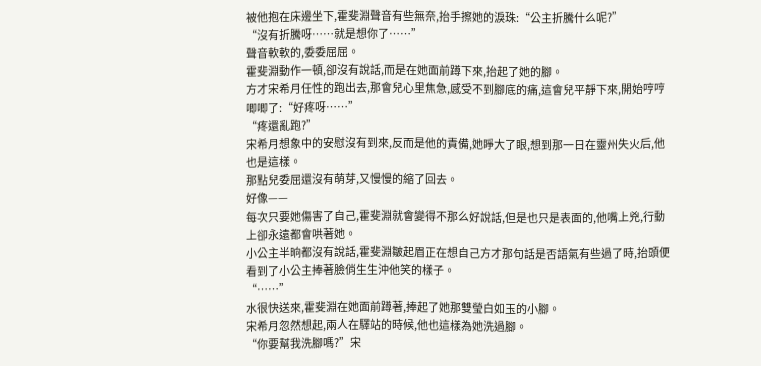被他抱在床邊坐下,霍斐淵聲音有些無奈,抬手擦她的淚珠:“公主折騰什么呢?”
“沒有折騰呀……就是想你了……”
聲音軟軟的,委委屈屈。
霍斐淵動作一頓,卻沒有說話,而是在她面前蹲下來,抬起了她的腳。
方才宋希月任性的跑出去,那會兒心里焦急,感受不到腳底的痛,這會兒平靜下來,開始哼哼唧唧了:“好疼呀……”
“疼還亂跑?”
宋希月想象中的安慰沒有到來,反而是他的責備,她睜大了眼,想到那一日在靈州失火后,他也是這樣。
那點兒委屈還沒有萌芽,又慢慢的縮了回去。
好像——
每次只要她傷害了自己,霍斐淵就會變得不那么好說話,但是也只是表面的,他嘴上兇,行動上卻永遠都會哄著她。
小公主半晌都沒有說話,霍斐淵皺起眉正在想自己方才那句話是否語氣有些過了時,抬頭便看到了小公主捧著臉俏生生沖他笑的樣子。
“……”
水很快送來,霍斐淵在她面前蹲著,捧起了她那雙瑩白如玉的小腳。
宋希月忽然想起,兩人在驛站的時候,他也這樣為她洗過腳。
“你要幫我洗腳嗎?”宋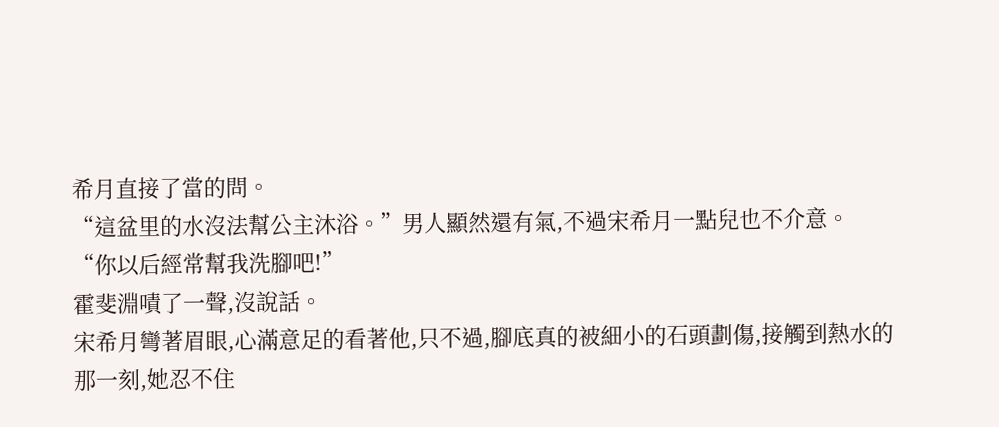希月直接了當的問。
“這盆里的水沒法幫公主沐浴。”男人顯然還有氣,不過宋希月一點兒也不介意。
“你以后經常幫我洗腳吧!”
霍斐淵嘖了一聲,沒說話。
宋希月彎著眉眼,心滿意足的看著他,只不過,腳底真的被細小的石頭劃傷,接觸到熱水的那一刻,她忍不住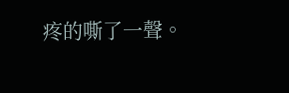疼的嘶了一聲。